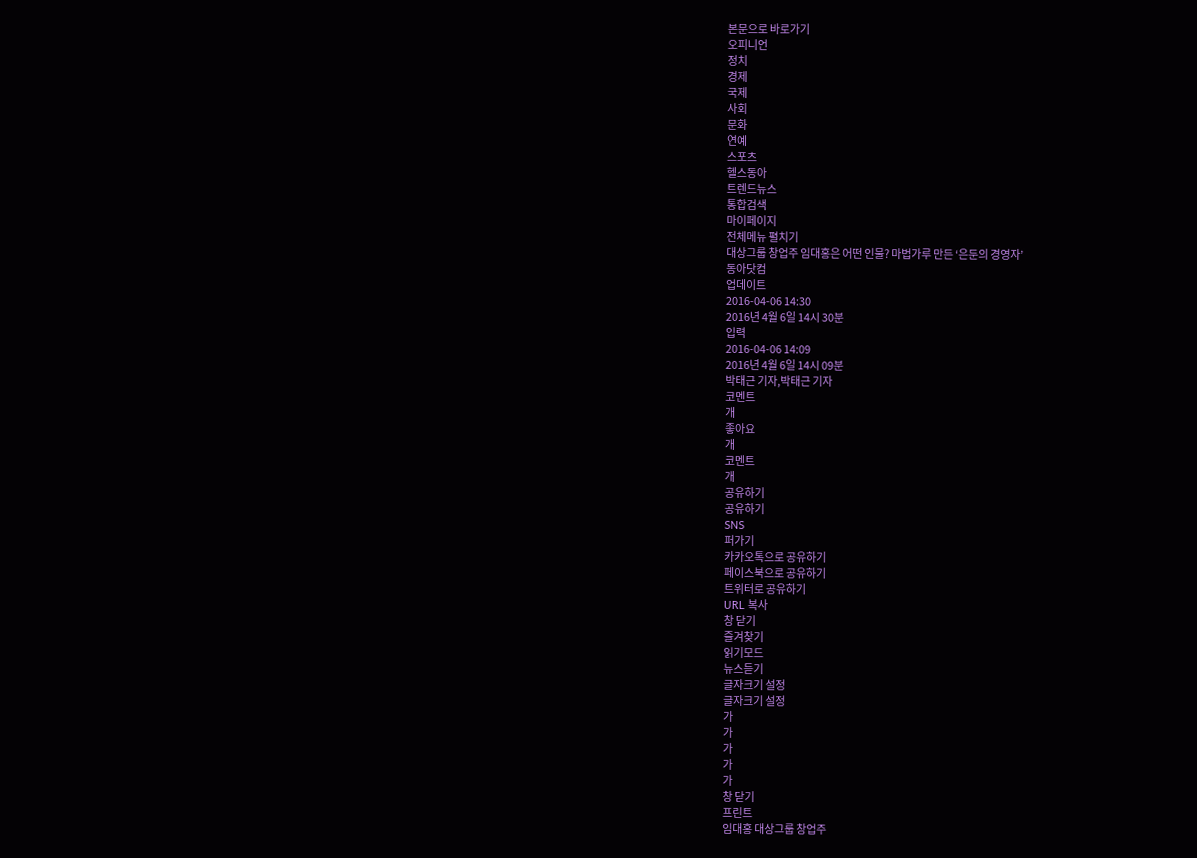본문으로 바로가기
오피니언
정치
경제
국제
사회
문화
연예
스포츠
헬스동아
트렌드뉴스
통합검색
마이페이지
전체메뉴 펼치기
대상그룹 창업주 임대홍은 어떤 인물? 마법가루 만든 ‘은둔의 경영자’
동아닷컴
업데이트
2016-04-06 14:30
2016년 4월 6일 14시 30분
입력
2016-04-06 14:09
2016년 4월 6일 14시 09분
박태근 기자,박태근 기자
코멘트
개
좋아요
개
코멘트
개
공유하기
공유하기
SNS
퍼가기
카카오톡으로 공유하기
페이스북으로 공유하기
트위터로 공유하기
URL 복사
창 닫기
즐겨찾기
읽기모드
뉴스듣기
글자크기 설정
글자크기 설정
가
가
가
가
가
창 닫기
프린트
임대홍 대상그룹 창업주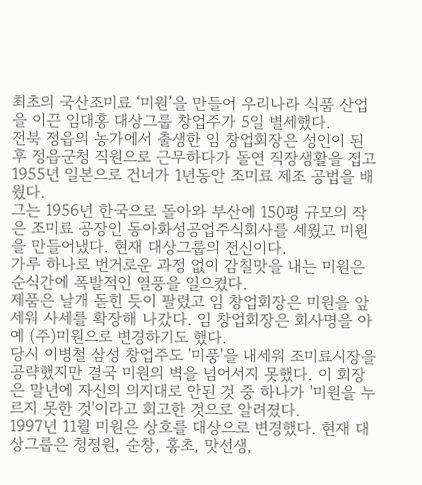최초의 국산조미료 ‘미원’을 만들어 우리나라 식품 산업을 이끈 임대홍 대상그룹 창업주가 5일 별세했다.
전북 정읍의 농가에서 출생한 임 창업회장은 성인이 된 후 정읍군청 직원으로 근무하다가 돌연 직장생활을 접고 1955년 일본으로 건너가 1년동안 조미료 제조 공법을 배웠다.
그는 1956년 한국으로 돌아와 부산에 150평 규모의 작은 조미료 공장인 동아화성공업주식회사를 세웠고 미원을 만들어냈다. 현재 대상그룹의 전신이다.
가루 하나로 번거로운 과정 없이 감칠맛을 내는 미원은 순식간에 폭발적인 열풍을 일으켰다.
제품은 날개 돋힌 듯이 팔렸고 임 창업회장은 미원을 앞세워 사세를 확장해 나갔다. 임 창업회장은 회사명을 아예 (주)미원으로 변경하기도 했다.
당시 이병철 삼성 창업주도 '미풍'을 내세워 조미료시장을 공략했지만 결국 미원의 벽을 넘어서지 못했다. 이 회장은 말년에 자신의 의지대로 안된 것 중 하나가 '미원을 누르지 못한 것'이라고 회고한 것으로 알려졌다.
1997년 11월 미원은 상호를 대상으로 변경했다. 현재 대상그룹은 청정원, 순창, 홍초, 맛선생,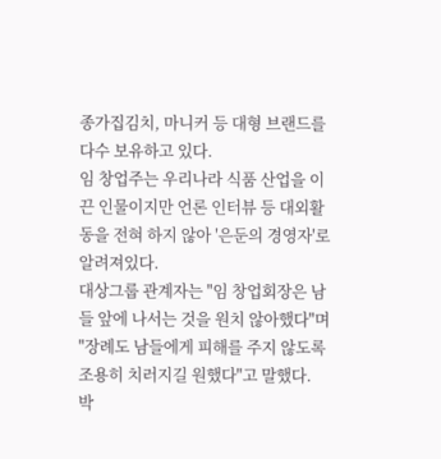종가집김치, 마니커 등 대형 브랜드를 다수 보유하고 있다.
임 창업주는 우리나라 식품 산업을 이끈 인물이지만 언론 인터뷰 등 대외활동을 전혀 하지 않아 '은둔의 경영자'로 알려져있다.
대상그룹 관계자는 "임 창업회장은 남들 앞에 나서는 것을 원치 않아했다"며 "장례도 남들에게 피해를 주지 않도록 조용히 치러지길 원했다"고 말했다.
박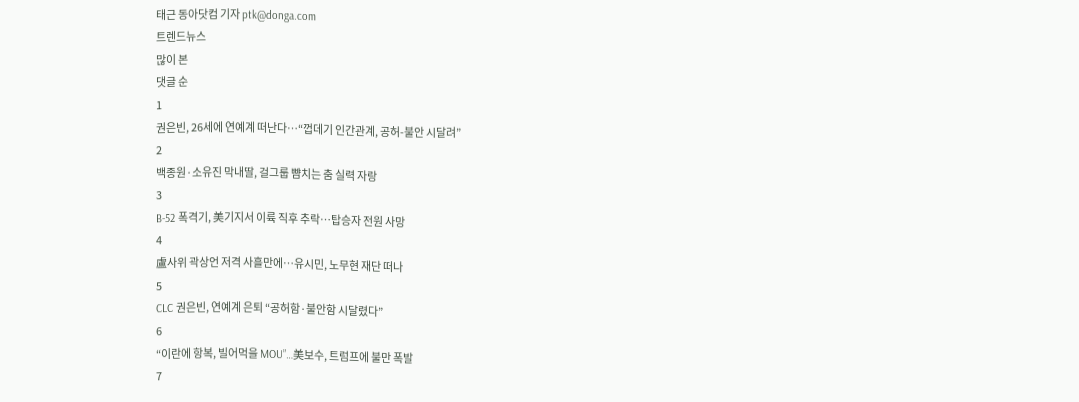태근 동아닷컴 기자 ptk@donga.com
트렌드뉴스
많이 본
댓글 순
1
권은빈, 26세에 연예계 떠난다…“껍데기 인간관계, 공허-불안 시달려”
2
백종원·소유진 막내딸, 걸그룹 뺨치는 춤 실력 자랑
3
B-52 폭격기, 美기지서 이륙 직후 추락…탑승자 전원 사망
4
盧사위 곽상언 저격 사흘만에…유시민, 노무현 재단 떠나
5
CLC 권은빈, 연예계 은퇴 “공허함·불안함 시달렸다”
6
“이란에 항복, 빌어먹을 MOU”…美보수, 트럼프에 불만 폭발
7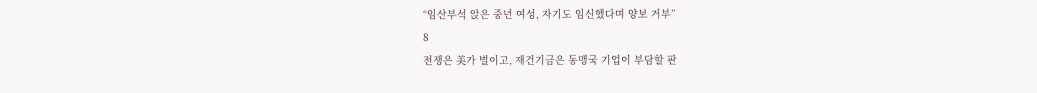“임산부석 앉은 중년 여성, 자기도 임신했다며 양보 거부”
8
전쟁은 美가 벌이고, 재건기금은 동맹국 기업이 부담할 판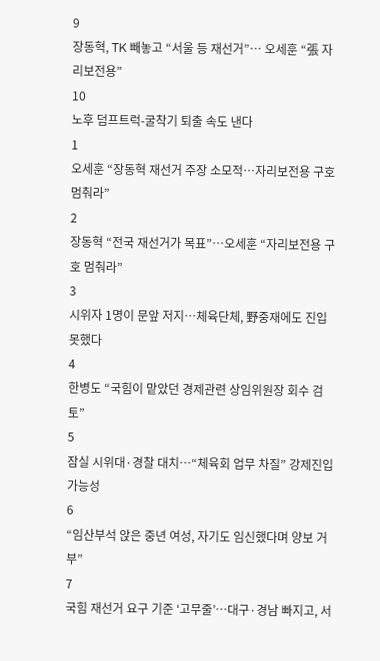9
장동혁, TK 빼놓고 “서울 등 재선거”… 오세훈 “張 자리보전용”
10
노후 덤프트럭-굴착기 퇴출 속도 낸다
1
오세훈 “장동혁 재선거 주장 소모적…자리보전용 구호 멈춰라”
2
장동혁 “전국 재선거가 목표”…오세훈 “자리보전용 구호 멈춰라”
3
시위자 1명이 문앞 저지…체육단체, 野중재에도 진입 못했다
4
한병도 “국힘이 맡았던 경제관련 상임위원장 회수 검토”
5
잠실 시위대·경찰 대치…“체육회 업무 차질” 강제진입 가능성
6
“임산부석 앉은 중년 여성, 자기도 임신했다며 양보 거부”
7
국힘 재선거 요구 기준 ‘고무줄’…대구·경남 빠지고, 서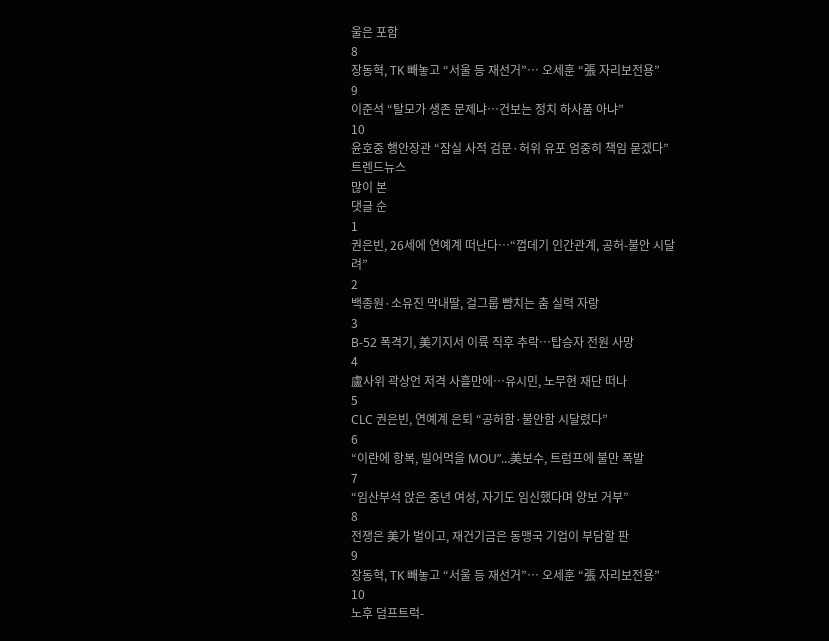울은 포함
8
장동혁, TK 빼놓고 “서울 등 재선거”… 오세훈 “張 자리보전용”
9
이준석 “탈모가 생존 문제냐…건보는 정치 하사품 아냐”
10
윤호중 행안장관 “잠실 사적 검문·허위 유포 엄중히 책임 묻겠다”
트렌드뉴스
많이 본
댓글 순
1
권은빈, 26세에 연예계 떠난다…“껍데기 인간관계, 공허-불안 시달려”
2
백종원·소유진 막내딸, 걸그룹 뺨치는 춤 실력 자랑
3
B-52 폭격기, 美기지서 이륙 직후 추락…탑승자 전원 사망
4
盧사위 곽상언 저격 사흘만에…유시민, 노무현 재단 떠나
5
CLC 권은빈, 연예계 은퇴 “공허함·불안함 시달렸다”
6
“이란에 항복, 빌어먹을 MOU”…美보수, 트럼프에 불만 폭발
7
“임산부석 앉은 중년 여성, 자기도 임신했다며 양보 거부”
8
전쟁은 美가 벌이고, 재건기금은 동맹국 기업이 부담할 판
9
장동혁, TK 빼놓고 “서울 등 재선거”… 오세훈 “張 자리보전용”
10
노후 덤프트럭-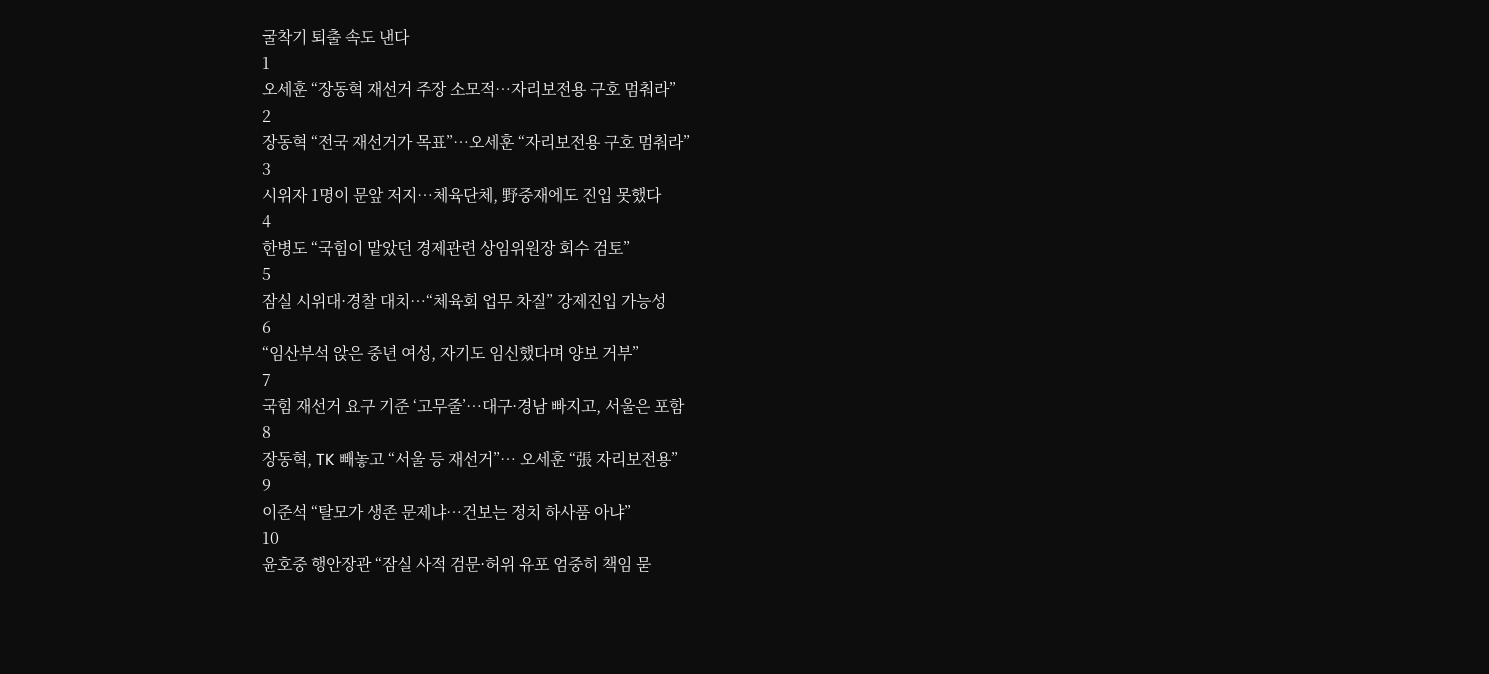굴착기 퇴출 속도 낸다
1
오세훈 “장동혁 재선거 주장 소모적…자리보전용 구호 멈춰라”
2
장동혁 “전국 재선거가 목표”…오세훈 “자리보전용 구호 멈춰라”
3
시위자 1명이 문앞 저지…체육단체, 野중재에도 진입 못했다
4
한병도 “국힘이 맡았던 경제관련 상임위원장 회수 검토”
5
잠실 시위대·경찰 대치…“체육회 업무 차질” 강제진입 가능성
6
“임산부석 앉은 중년 여성, 자기도 임신했다며 양보 거부”
7
국힘 재선거 요구 기준 ‘고무줄’…대구·경남 빠지고, 서울은 포함
8
장동혁, TK 빼놓고 “서울 등 재선거”… 오세훈 “張 자리보전용”
9
이준석 “탈모가 생존 문제냐…건보는 정치 하사품 아냐”
10
윤호중 행안장관 “잠실 사적 검문·허위 유포 엄중히 책임 묻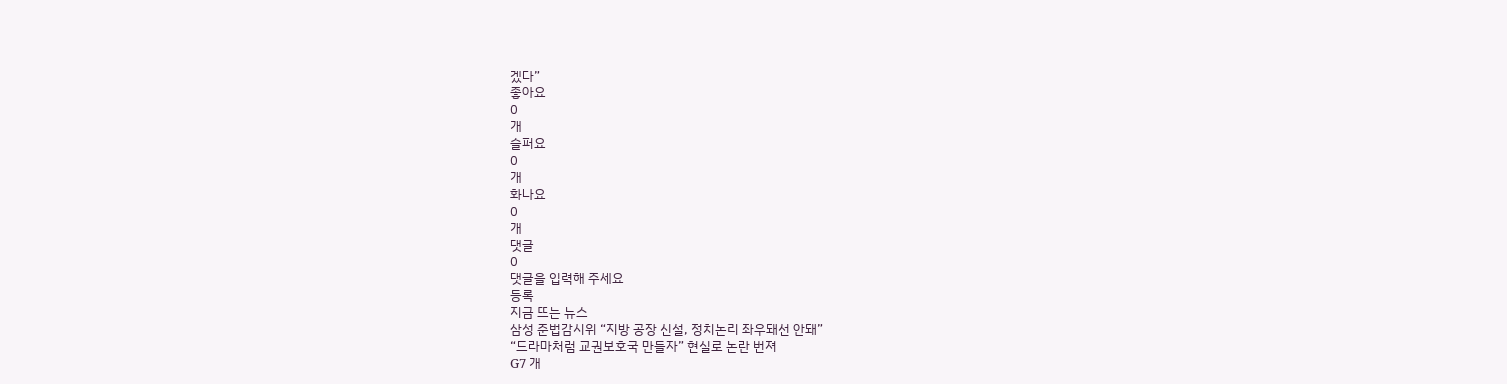겠다”
좋아요
0
개
슬퍼요
0
개
화나요
0
개
댓글
0
댓글을 입력해 주세요
등록
지금 뜨는 뉴스
삼성 준법감시위 “지방 공장 신설, 정치논리 좌우돼선 안돼”
“드라마처럼 교권보호국 만들자” 현실로 논란 번져
G7 개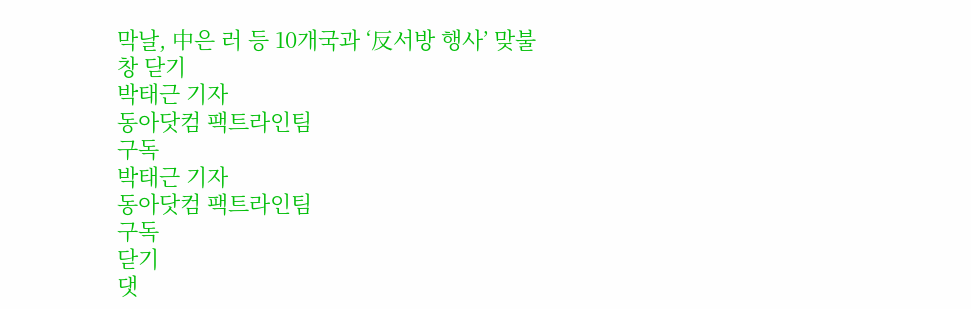막날, 中은 러 등 10개국과 ‘反서방 행사’ 맞불
창 닫기
박태근 기자
동아닷컴 팩트라인팀
구독
박태근 기자
동아닷컴 팩트라인팀
구독
닫기
댓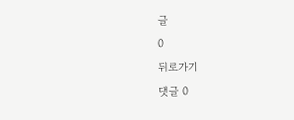글
0
뒤로가기
댓글 0